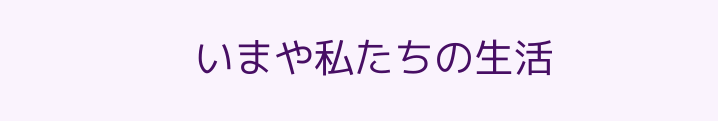いまや私たちの生活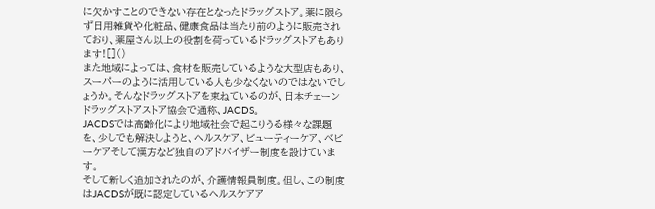に欠かすことのできない存在となったドラッグストア。薬に限らず日用雑貨や化粧品、健康食品は当たり前のように販売されており、薬屋さん以上の役割を荷っているドラッグストアもあります![]()
また地域によっては、食材を販売しているような大型店もあり、スーパーのように活用している人も少なくないのではないでしょうか。そんなドラッグストアを束ねているのが、日本チェーンドラッグストアストア協会で通称、JACDS。
JACDSでは高齢化により地域社会で起こりうる様々な課題を、少しでも解決しようと、ヘルスケア、ビューティーケア、ベビーケアそして漢方など独自のアドバイザー制度を設けています。
そして新しく追加されたのが、介護情報員制度。但し、この制度はJACDSが既に認定しているヘルスケアア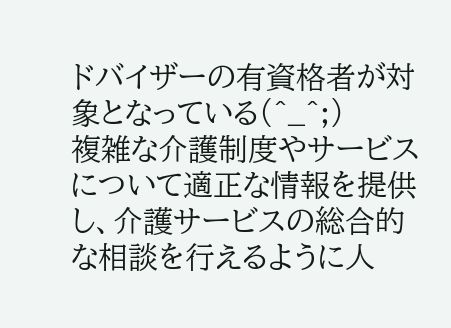ドバイザーの有資格者が対象となっている(^_^;)
複雑な介護制度やサービスについて適正な情報を提供し、介護サービスの総合的な相談を行えるように人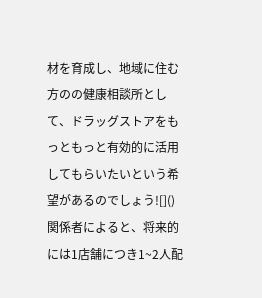材を育成し、地域に住む方のの健康相談所として、ドラッグストアをもっともっと有効的に活用してもらいたいという希望があるのでしょう![]()
関係者によると、将来的には1店舗につき1~2人配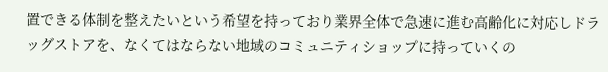置できる体制を整えたいという希望を持っており業界全体で急速に進む高齢化に対応しドラッグストアを、なくてはならない地域のコミュニティショップに持っていくの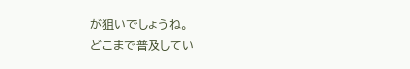が狙いでしょうね。
どこまで普及してい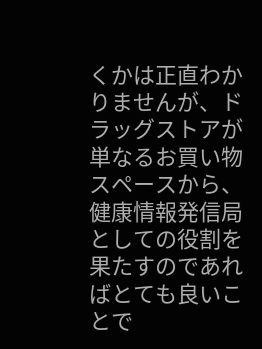くかは正直わかりませんが、ドラッグストアが単なるお買い物スペースから、健康情報発信局としての役割を果たすのであればとても良いことで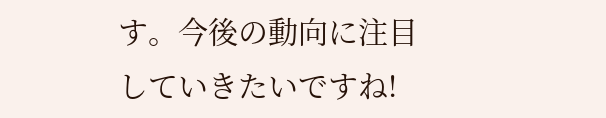す。今後の動向に注目していきたいですね!